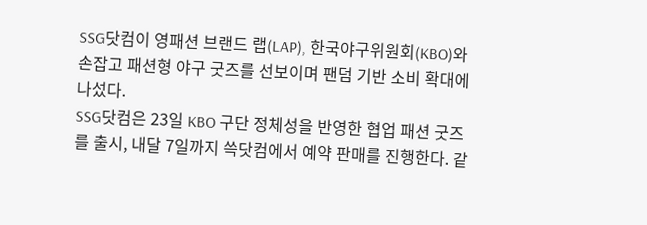SSG닷컴이 영패션 브랜드 랩(LAP), 한국야구위원회(KBO)와 손잡고 패션형 야구 굿즈를 선보이며 팬덤 기반 소비 확대에 나섰다.
SSG닷컴은 23일 KBO 구단 정체성을 반영한 협업 패션 굿즈를 출시, 내달 7일까지 쓱닷컴에서 예약 판매를 진행한다. 같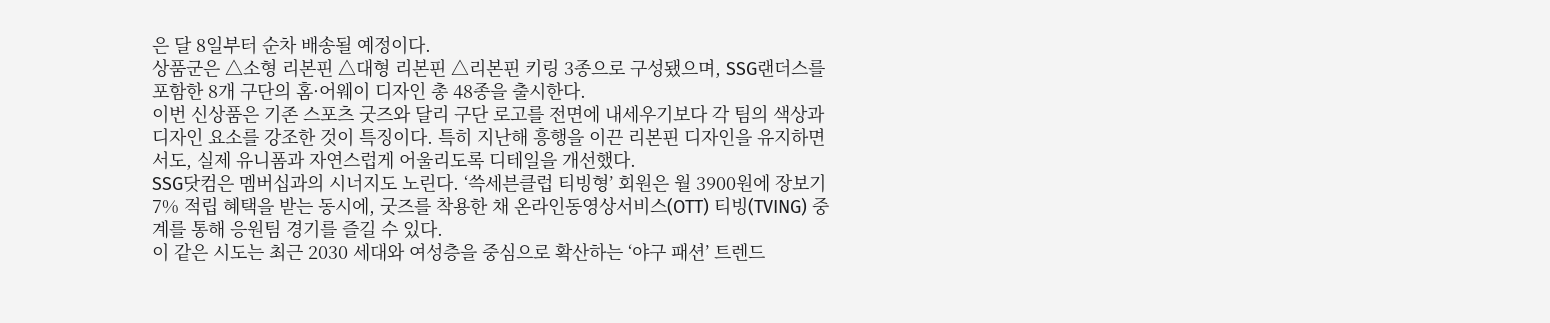은 달 8일부터 순차 배송될 예정이다.
상품군은 △소형 리본핀 △대형 리본핀 △리본핀 키링 3종으로 구성됐으며, SSG랜더스를 포함한 8개 구단의 홈·어웨이 디자인 총 48종을 출시한다.
이번 신상품은 기존 스포츠 굿즈와 달리 구단 로고를 전면에 내세우기보다 각 팀의 색상과 디자인 요소를 강조한 것이 특징이다. 특히 지난해 흥행을 이끈 리본핀 디자인을 유지하면서도, 실제 유니폼과 자연스럽게 어울리도록 디테일을 개선했다.
SSG닷컴은 멤버십과의 시너지도 노린다. ‘쓱세븐클럽 티빙형’ 회원은 월 3900원에 장보기 7% 적립 혜택을 받는 동시에, 굿즈를 착용한 채 온라인동영상서비스(OTT) 티빙(TVING) 중계를 통해 응원팀 경기를 즐길 수 있다.
이 같은 시도는 최근 2030 세대와 여성층을 중심으로 확산하는 ‘야구 패션’ 트렌드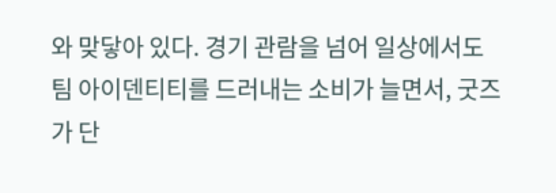와 맞닿아 있다. 경기 관람을 넘어 일상에서도 팀 아이덴티티를 드러내는 소비가 늘면서, 굿즈가 단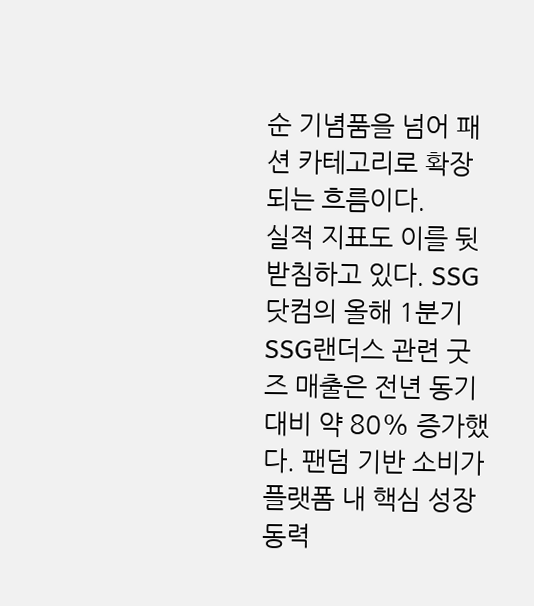순 기념품을 넘어 패션 카테고리로 확장되는 흐름이다.
실적 지표도 이를 뒷받침하고 있다. SSG닷컴의 올해 1분기 SSG랜더스 관련 굿즈 매출은 전년 동기 대비 약 80% 증가했다. 팬덤 기반 소비가 플랫폼 내 핵심 성장 동력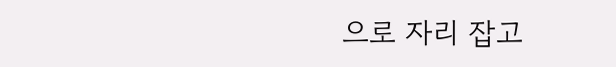으로 자리 잡고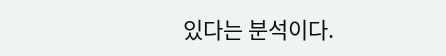있다는 분석이다.